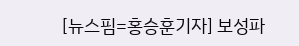[뉴스핌=홍승훈기자] 보성파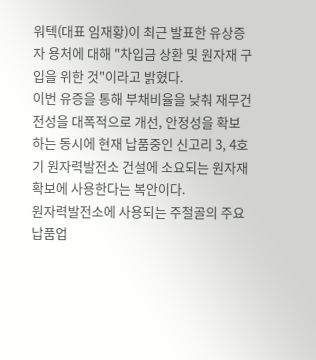워텍(대표 임재황)이 최근 발표한 유상증자 용처에 대해 "차입금 상환 및 원자재 구입을 위한 것"이라고 밝혔다.
이번 유증을 통해 부채비율을 낮춰 재무건전성을 대폭적으로 개선, 안정성을 확보하는 동시에 현재 납품중인 신고리 3, 4호기 원자력발전소 건설에 소요되는 원자재 확보에 사용한다는 복안이다.
원자력발전소에 사용되는 주철골의 주요 납품업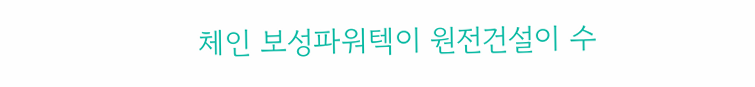체인 보성파워텍이 원전건설이 수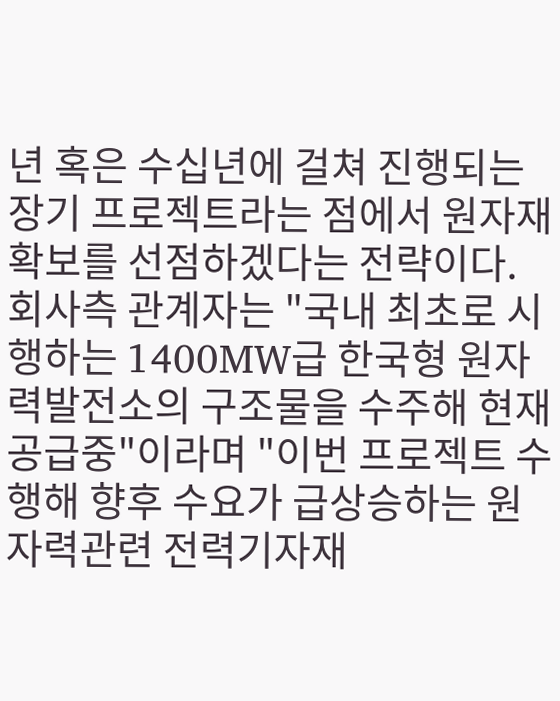년 혹은 수십년에 걸쳐 진행되는 장기 프로젝트라는 점에서 원자재 확보를 선점하겠다는 전략이다.
회사측 관계자는 "국내 최초로 시행하는 1400MW급 한국형 원자력발전소의 구조물을 수주해 현재 공급중"이라며 "이번 프로젝트 수행해 향후 수요가 급상승하는 원자력관련 전력기자재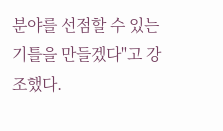분야를 선점할 수 있는 기틀을 만들겠다"고 강조했다.